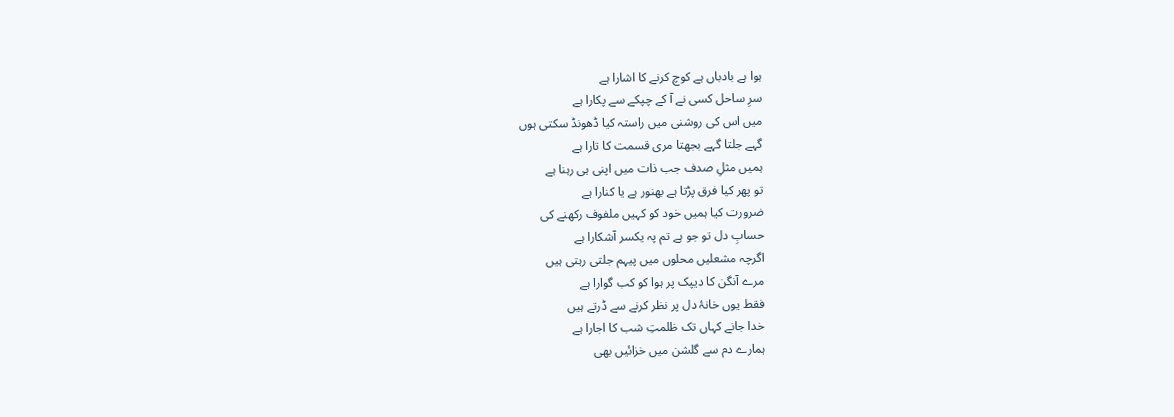ہوا ہے بادباں ہے کوچ کرنے کا اشارا ہے
سرِ ساحل کسی نے آ کے چپکے سے پکارا ہے
میں اس کی روشنی میں راستہ کیا ڈھونڈ سکتی ہوں
گہے جلتا گہے بجھتا مری قسمت کا تارا ہے
ہمیں مثلِ صدف جب ذات میں اپنی ہی رہنا ہے
تو پھر کیا فرق پڑتا ہے بھنور ہے یا کنارا ہے
ضرورت کیا ہمیں خود کو کہیں ملفوف رکھنے کی
حسابِ دل تو جو ہے تم پہ یکسر آشکارا ہے
اگرچہ مشعلیں محلوں میں پیہم جلتی رہتی ہیں
مرے آنگن کا دیپک پر ہوا کو کب گوارا ہے
فقط یوں خانۂ دل پر نظر کرنے سے ڈرتے ہیں
خدا جانے کہاں تک ظلمتِ شب کا اجارا ہے
ہمارے دم سے گلشن میں خزائیں بھی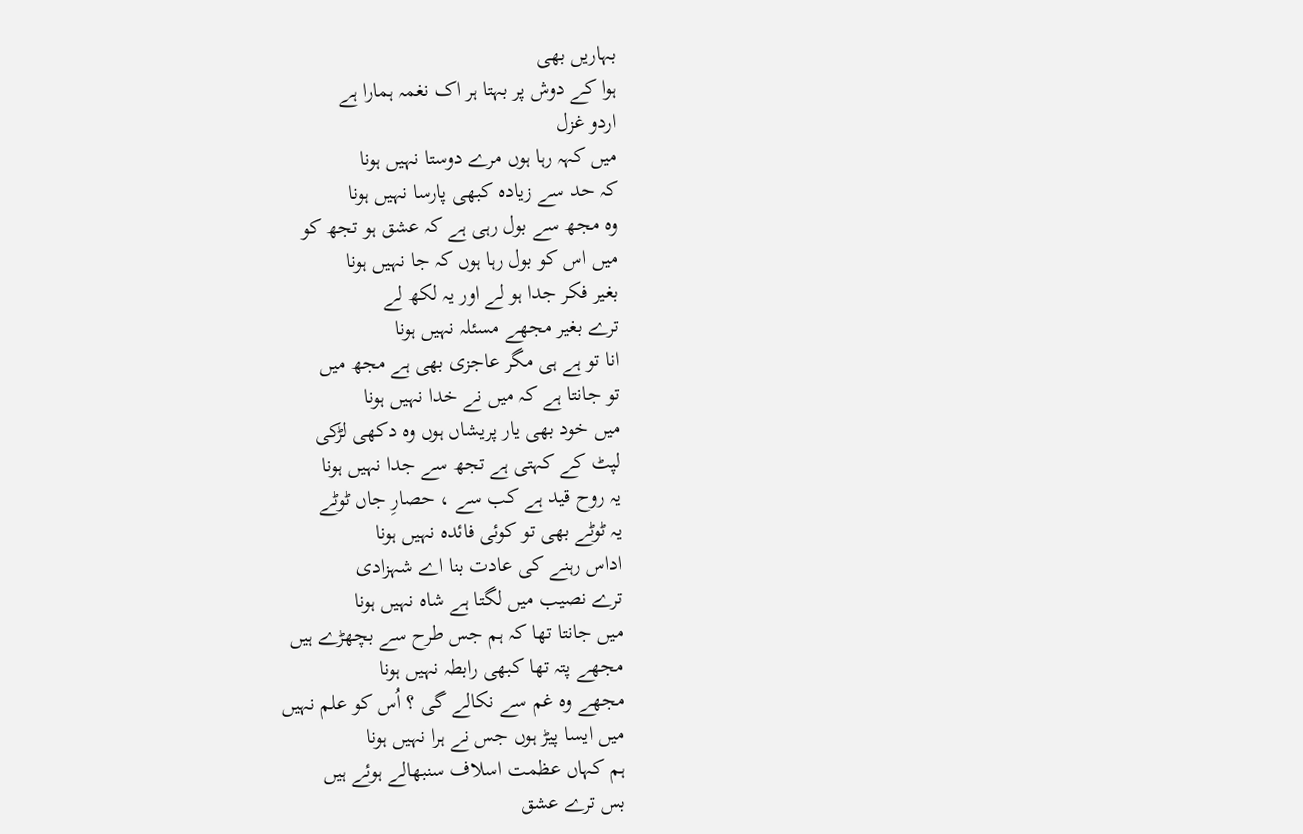بہاریں بھی
ہوا کے دوش پر بہتا ہر اک نغمہ ہمارا ہے
اردو غزل
میں کہہ رہا ہوں مرے دوستا نہیں ہونا
کہ حد سے زیادہ کبھی پارسا نہیں ہونا
وہ مجھ سے بول رہی ہے کہ عشق ہو تجھ کو
میں اس کو بول رہا ہوں کہ جا نہیں ہونا
بغیر فکر جدا ہو لے اور یہ لکھ لے
ترے بغیر مجھے مسئلہ نہیں ہونا
انا تو ہے ہی مگر عاجزی بھی ہے مجھ میں
تو جانتا ہے کہ میں نے خدا نہیں ہونا
میں خود بھی یار پریشاں ہوں وہ دکھی لڑکی
لپٹ کے کہتی ہے تجھ سے جدا نہیں ہونا
یہ روح قید ہے کب سے ، حصارِ جاں ٹوٹے
یہ ٹوٹے بھی تو کوئی فائدہ نہیں ہونا
اداس رہنے کی عادت بنا اے شہزادی
ترے نصیب میں لگتا ہے شاہ نہیں ہونا
میں جانتا تھا کہ ہم جس طرح سے بچھڑے ہیں
مجھے پتہ تھا کبھی رابطہ نہیں ہونا
مجھے وہ غم سے نکالے گی ؟ اُس کو علم نہیں
میں ایسا پیڑ ہوں جس نے ہرا نہیں ہونا
ہم کہاں عظمت اسلاف سنبھالے ہوئے ہیں
بس ترے عشق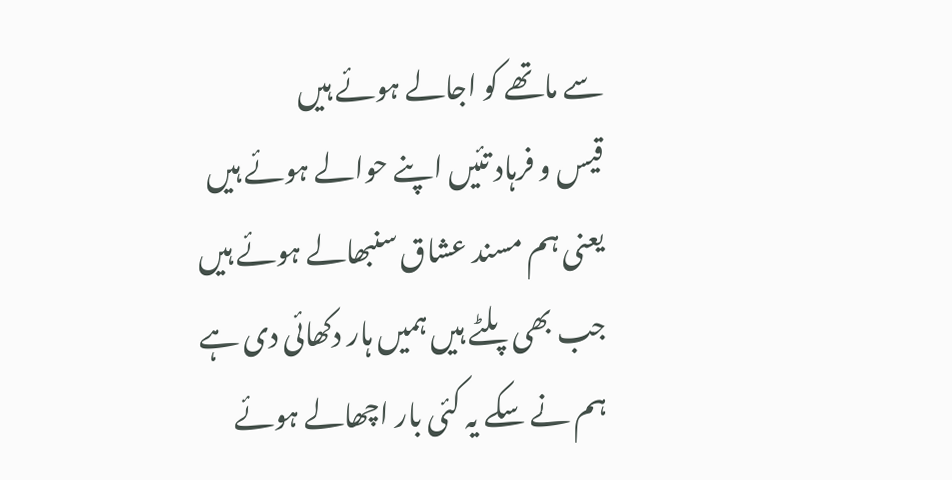سے ماتھے کو اجالے ہوئے ہیں
قیس و فرہاد تئیں اپنے حوالے ہوئے ہیں
یعنی ہم مسند عشاق سنبھالے ہوئے ہیں
جب بھی پلٹے ہیں ہمیں ہار دکھائی دی ہے
ہم نے سکے یہ کئی بار اچھالے ہوئے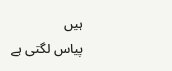ہیں
پیاس لگتی ہے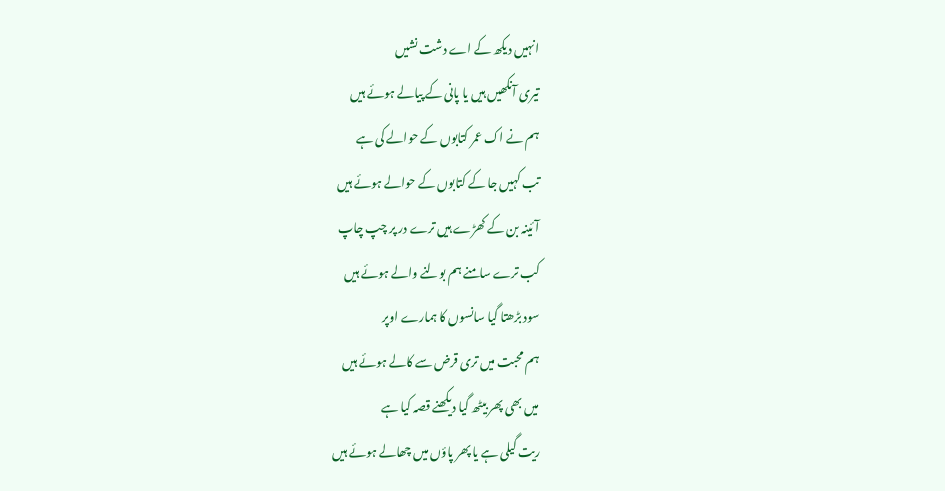انہیں دیکھ کے اے دشت نشیں
تیری آنکھیں ہیں یا پانی کے پیالے ہوئے ہیں
ہم نے اک عمر کتابوں کے حوالے کی ہے
تب کہیں جا کے کتابوں کے حوالے ہوئے ہیں
آئینہ بن کے کھڑے ہیں ترے در پر چپ چاپ
کب ترے سامنے ہم بولنے والے ہوئے ہیں
سود بڑھتا گیا سانسوں کا ہمارے اوپر
ہم محبت میں تری قرض سے کالے ہوئے ہیں
میں بھی پھر بیٹھ گیا دیکھنے قصہ کیا ہے
ریت گیلی ہے یا پھر پاؤں میں چھالے ہوئے ہیں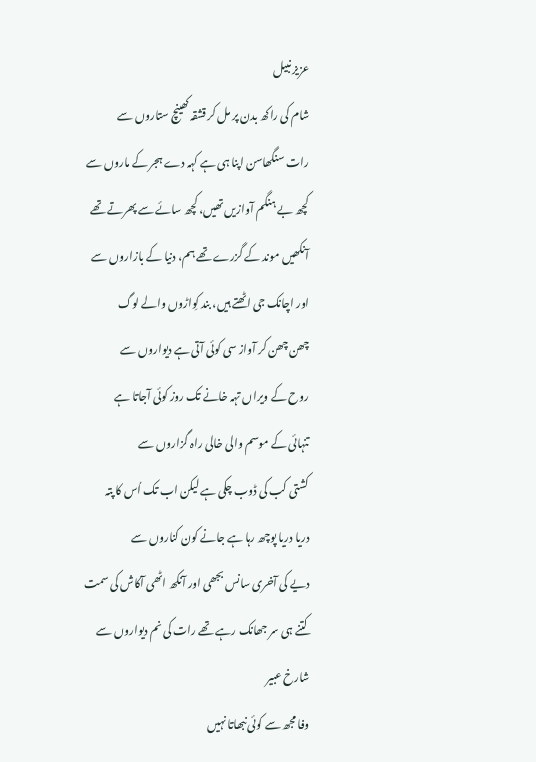عزیز نبیل
شام کی راکھ بدن پر مل کر قشقہ کھینچ ستاروں سے
رات سنگھاسن اپنا ہی ہے کہہ دے ہجر کے ماروں سے
کچھ بے ہنگم آوازیں تھیں، کچھ سائے سے پھرتے تھے
آنکھیں موند کے گزرے تھے ہم، دنیا کے بازاروں سے
اور اچانک جی اٹھتے ہیں، بند کِواڑوں والے لوگ
چھن چھن کر آواز سی کوئی آتی ہے دیواروں سے
روح کے ویراں تہہ خانے تک روز کوئی آجاتا ہے
تنہائی کے موسم والی خالی راہ گزاروں سے
کشتی کب کی ڈوب چکی ہے لیکن اب تک اُس کا پتہ
دریا دریا پوچھ رہا ہے جانے کون کناروں سے
دیے کی آخری سانس بجھی اور آنکھ اٹھی آکاش کی سمت
کتنے ہی سر جھانک رہے تھے رات کی نم دیواروں سے
شارخ عبیر
وفا مجھ سے کوئی نبھاتا نہیں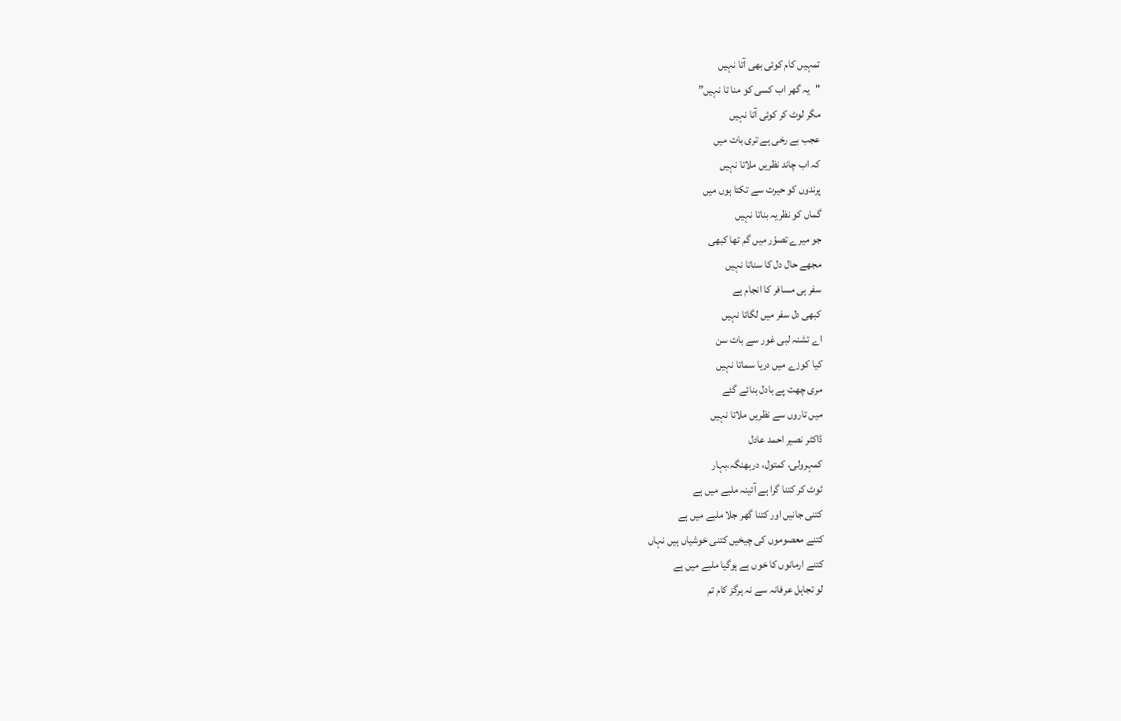تمہیں کام کوئی بھی آتا نہیں
"یہ گھر اب کسی کو منا تا نہیں”
مگر لوٹ کر کوئی آتا نہیں
عجب بے رخی ہے تری بات میں
کہ اب چاند نظریں ملاتا نہیں
پرندوں کو حیرت سے تکتا ہوں میں
گماں کو نظریہ بناتا نہیں
جو میرے تصوّر میں گم تھا کبھی
مجھے حال دل کا سناتا نہیں
سفر ہی مسافر کا انجام ہے
کبھی دل سفر میں لگاتا نہیں
اے تشنہ لبی غور سے بات سن
کیا کوزے میں دریا سماتا نہیں
مری چھت پے بادل بنائے گئے
میں تاروں سے نظریں ملاتا نہیں
ڈاکٹر نصیر احمد عادل
کمہرولی، کمتول، دربھنگہ،بہار
ٹوٹ کر کتنا گرا ہے آئینہ ملبے میں ہے
کتنی جانیں اور کتنا گھر جلا ملبے میں ہے
کتنے معصوموں کی چیخیں کتنی خوشیاں ہیں نہاں
کتنے ارمانوں کا خوں ہے ہوگیا ملبے میں ہے
لو تجاہل عرفانہ سے نہ ہرگز کام تم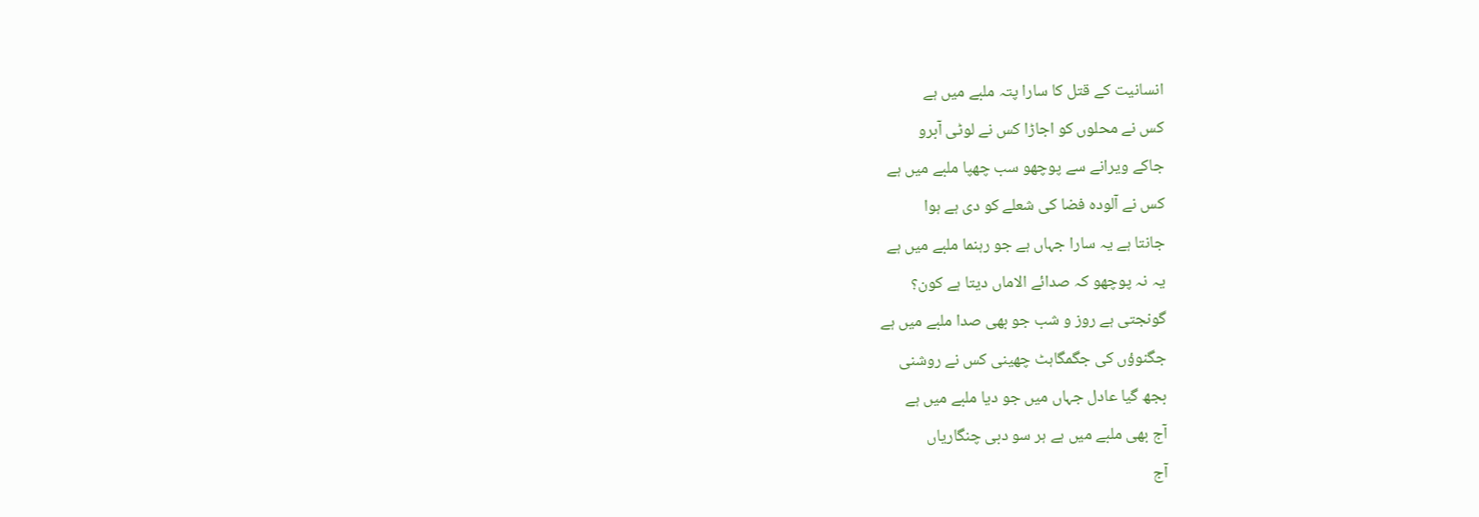انسانیت کے قتل کا سارا پتہ ملبے میں ہے
کس نے محلوں کو اجاڑا کس نے لوٹی آبرو
جاکے ویرانے سے پوچھو سب چھپا ملبے میں ہے
کس نے آلودہ فضا کی شعلے کو دی ہے ہوا
جانتا ہے یہ سارا جہاں ہے جو رہنما ملبے میں ہے
یہ نہ پوچھو کہ صدائے الاماں دیتا ہے کون؟
گونجتی ہے روز و شب جو بھی صدا ملبے میں ہے
جگنوؤں کی جگمگاہٹ چھینی کس نے روشنی
بجھ گیا عادل جہاں میں جو دیا ملبے میں ہے
آج بھی ملبے میں ہے ہر سو دبی چنگاریاں
آج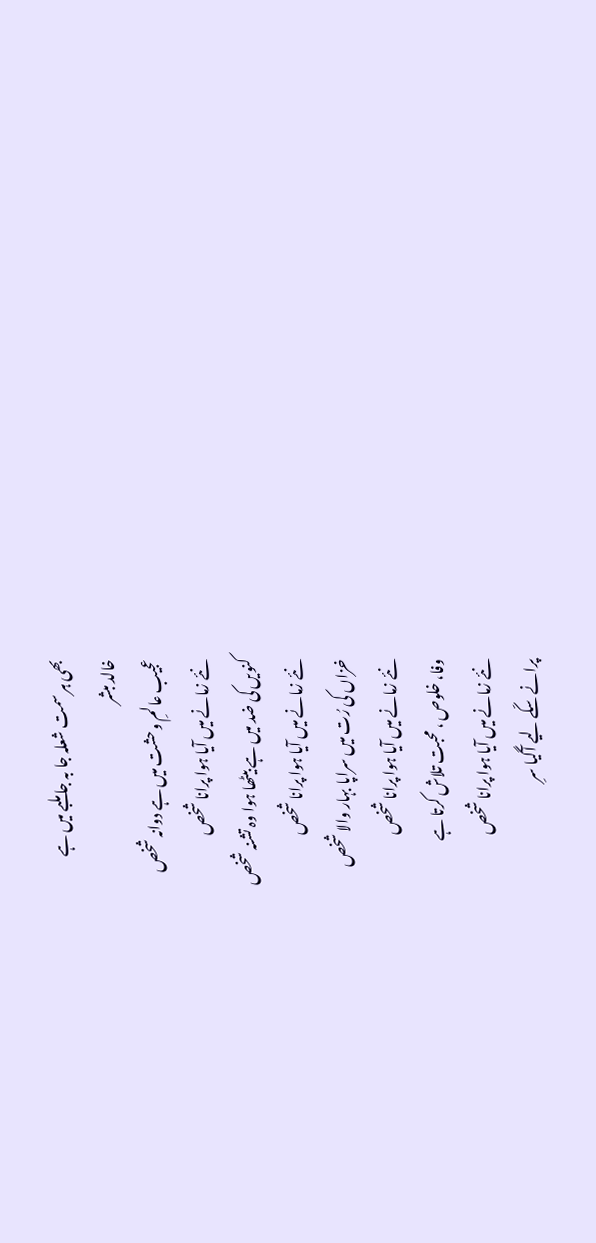بھی ہر سمت شعلہ جا بہ جا ملبے میں ہے
خالد مبشر
عجیب عالمِ وحشت میں ہے دوانہ شخص
نئے زمانے میں آیا ہوا پرانا شخص
کنویں کی ضد میں ہے بیٹھا ہوا وہ تشنہ شخص
نئے زمانے میں آیا ہوا پرانا شخص
خزاں کی رُت میں سراپا بہار والا شخص
نئے زمانے میں آیا ہوا پرانا شخص
وفا، خلوص ، محبت تلاش کرتا ہے
نئے زمانے میں آیا ہوا پرانا شخص
پرانے سکّے لیے آگیا سرِ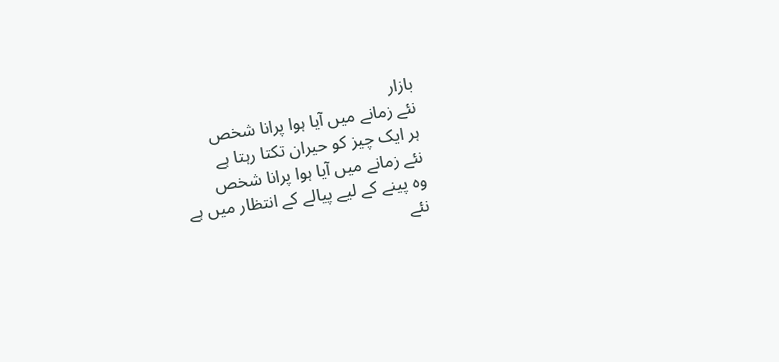بازار
نئے زمانے میں آیا ہوا پرانا شخص
ہر ایک چیز کو حیران تکتا رہتا ہے
نئے زمانے میں آیا ہوا پرانا شخص
وہ پینے کے لیے پیالے کے انتظار میں ہے
نئے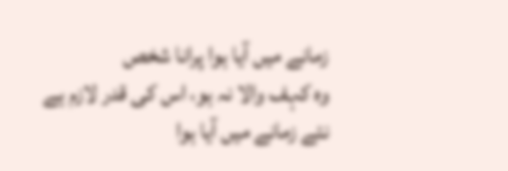زمانے میں آیا ہوا پرانا شخص
وہ کہف والا نہ ہو، اس کی قدر لازم ہے
نئے زمانے میں آیا ہوا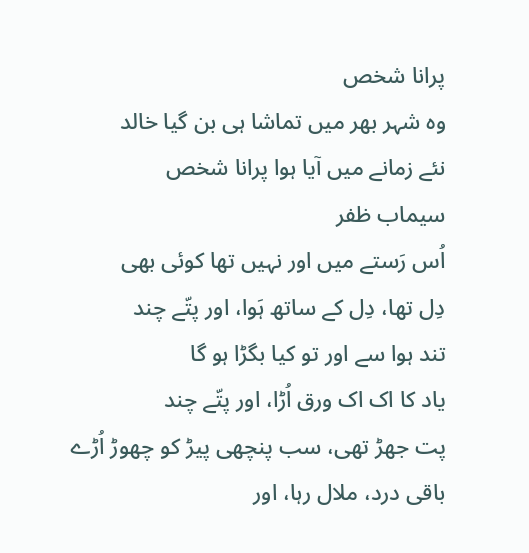پرانا شخص
وہ شہر بھر میں تماشا ہی بن گیا خالد
نئے زمانے میں آیا ہوا پرانا شخص
سیماب ظفر
اُس رَستے میں اور نہیں تھا کوئی بھی
دِل تھا، دِل کے ساتھ ہَوا، اور پتّے چند
تند ہوا سے اور تو کیا بگڑا ہو گا
یاد کا اک اک ورق اُڑا، اور پتّے چند
پت جھڑ تھی، سب پنچھی پیڑ کو چھوڑ اُڑے
باقی درد، ملال رہا، اور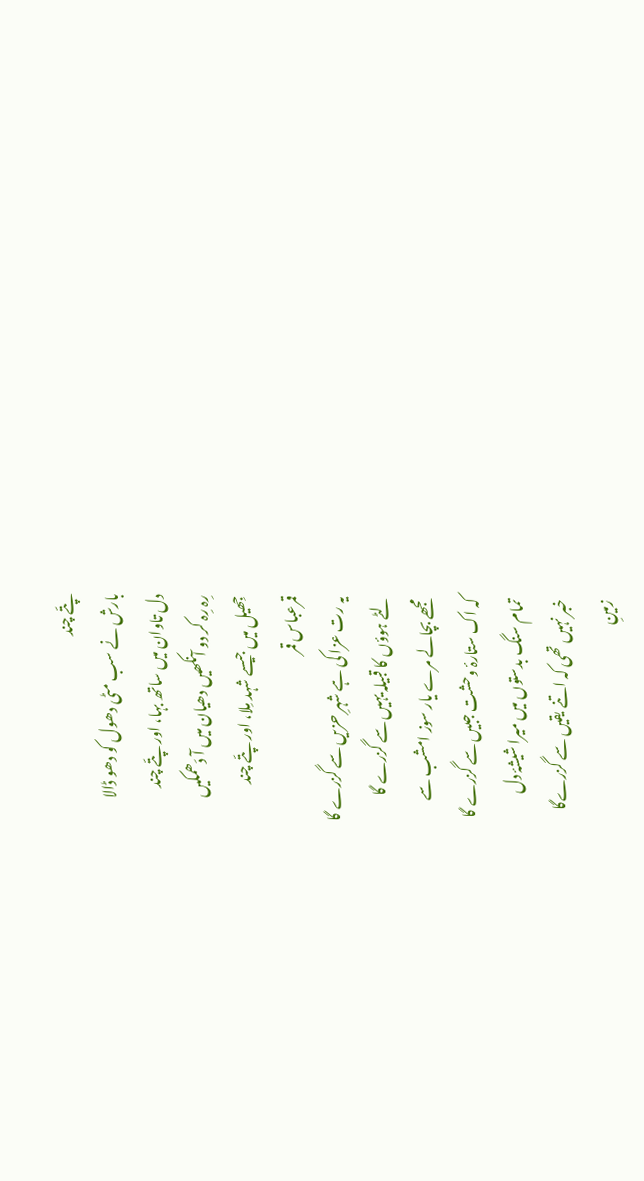پتّے چند
بارش نے سب مٹی دھول کو دھو ڈالا
دل تاوان میں ساتھ بہا، اور پتّے چند
رِہ رِہ کر دو آنکھیں دھیان میں آ دَھمکیں
جِھیل میں جیسے شہد مِلا، اور پتّے چند
قمرعباس قمر
یہ رت عزا کی ہے شہرِ حزیں سے گزرے گا
لٹے ہوؤں کا قبیلہ یہیں سے گزرے گا
مجھے بچالے مرے یار سوز امشب سے
کہ اک ستارۂ وحشت جبیں سے گزرے گا
تمام سنگ بدستوں میں میرا شیشۂ دل
خبر نہیں تھی کہ اتنے یقیں سے گزرےگا
زمینِ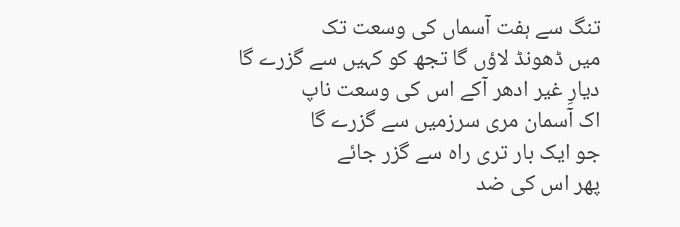تنگ سے ہفت آسماں کی وسعت تک
میں ڈھونڈ لاؤں گا تجھ کو کہیں سے گزرے گا
دیارِ غیر ادھر آکے اس کی وسعت ناپ
اک آسمان مری سرزمیں سے گزرے گا
جو ایک بار تری راہ سے گزر جائے
پھر اس کی ضد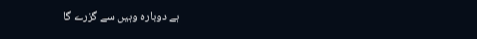ہے دوبارہ وہیں سے گزرے گا